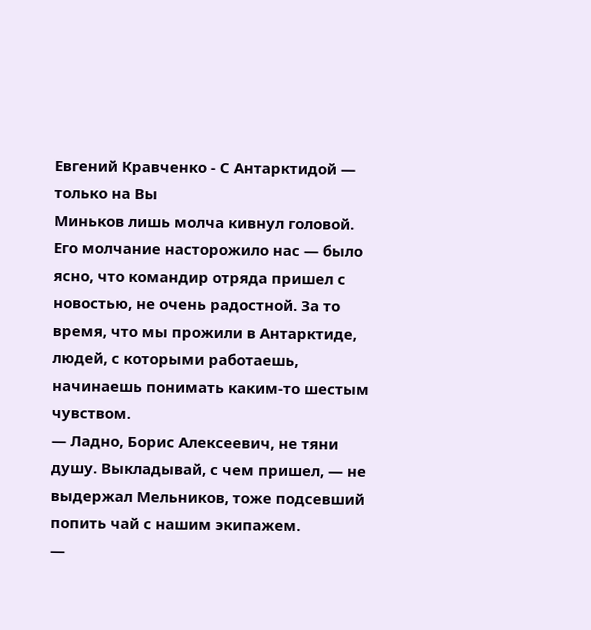Евгений Кравченко - С Антарктидой — только на Вы
Миньков лишь молча кивнул головой. Его молчание насторожило нас — было ясно, что командир отряда пришел с новостью, не очень радостной. За то время, что мы прожили в Антарктиде, людей, с которыми работаешь, начинаешь понимать каким-то шестым чувством.
— Ладно, Борис Алексеевич, не тяни душу. Выкладывай, с чем пришел, — не выдержал Мельников, тоже подсевший попить чай с нашим экипажем.
—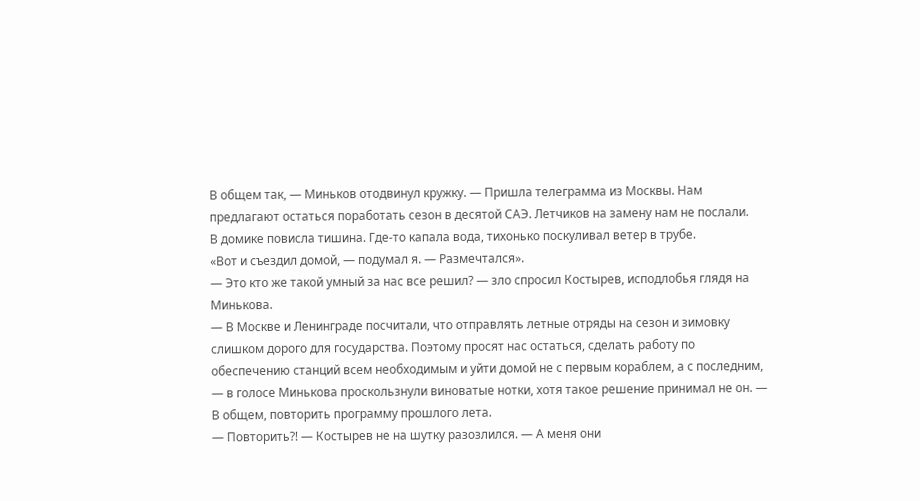В общем так, — Миньков отодвинул кружку. — Пришла телеграмма из Москвы. Нам предлагают остаться поработать сезон в десятой САЭ. Летчиков на замену нам не послали.
В домике повисла тишина. Где-то капала вода, тихонько поскуливал ветер в трубе.
«Вот и съездил домой, — подумал я. — Размечтался».
— Это кто же такой умный за нас все решил? — зло спросил Костырев, исподлобья глядя на Минькова.
— В Москве и Ленинграде посчитали, что отправлять летные отряды на сезон и зимовку слишком дорого для государства. Поэтому просят нас остаться, сделать работу по обеспечению станций всем необходимым и уйти домой не с первым кораблем, а с последним, — в голосе Минькова проскользнули виноватые нотки, хотя такое решение принимал не он. — В общем, повторить программу прошлого лета.
— Повторить?! — Костырев не на шутку разозлился. — А меня они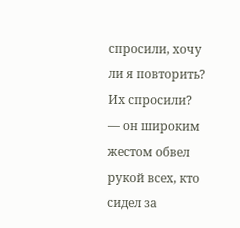спросили, хочу ли я повторить? Их спросили? — он широким жестом обвел рукой всех, кто сидел за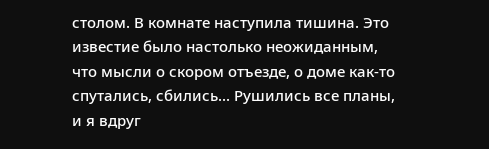столом. В комнате наступила тишина. Это известие было настолько неожиданным, что мысли о скором отъезде, о доме как-то спутались, сбились... Рушились все планы, и я вдруг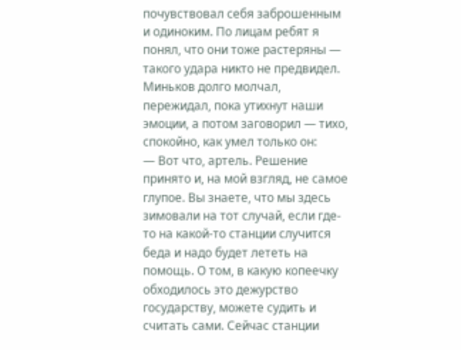почувствовал себя заброшенным и одиноким. По лицам ребят я понял, что они тоже растеряны — такого удара никто не предвидел.
Миньков долго молчал, пережидал, пока утихнут наши эмоции, а потом заговорил — тихо, спокойно, как умел только он:
— Вот что, артель. Решение принято и, на мой взгляд, не самое глупое. Вы знаете, что мы здесь зимовали на тот случай, если где-то на какой-то станции случится беда и надо будет лететь на помощь. О том, в какую копеечку обходилось это дежурство государству, можете судить и считать сами. Сейчас станции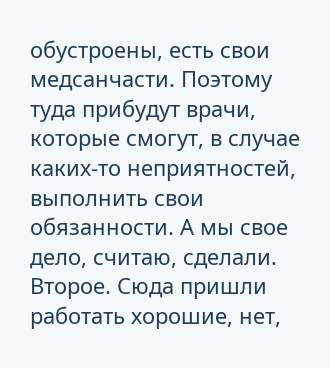обустроены, есть свои медсанчасти. Поэтому туда прибудут врачи, которые смогут, в случае каких-то неприятностей, выполнить свои обязанности. А мы свое дело, считаю, сделали.
Второе. Сюда пришли работать хорошие, нет,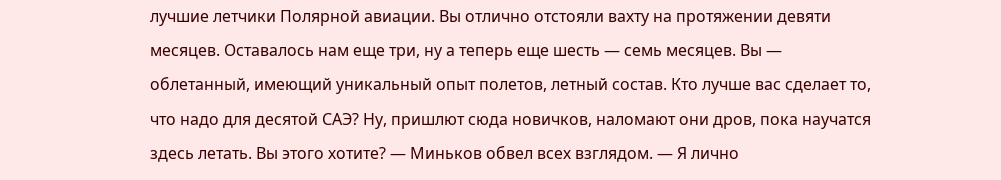лучшие летчики Полярной авиации. Вы отлично отстояли вахту на протяжении девяти месяцев. Оставалось нам еще три, ну а теперь еще шесть — семь месяцев. Вы — облетанный, имеющий уникальный опыт полетов, летный состав. Кто лучше вас сделает то, что надо для десятой САЭ? Ну, пришлют сюда новичков, наломают они дров, пока научатся здесь летать. Вы этого хотите? — Миньков обвел всех взглядом. — Я лично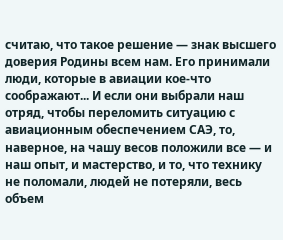считаю, что такое решение — знак высшего доверия Родины всем нам. Его принимали люди, которые в авиации кое-что соображают... И если они выбрали наш отряд, чтобы переломить ситуацию с авиационным обеспечением САЭ, то, наверное, на чашу весов положили все — и наш опыт, и мастерство, и то, что технику не поломали, людей не потеряли, весь объем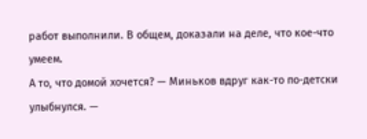работ выполнили. В общем, доказали на деле, что кое-что умеем.
А то, что домой хочется? — Миньков вдруг как-то по-детски улыбнулся. —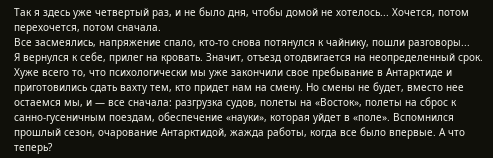Так я здесь уже четвертый раз, и не было дня, чтобы домой не хотелось... Хочется, потом перехочется, потом сначала.
Все засмеялись, напряжение спало, кто-то снова потянулся к чайнику, пошли разговоры...
Я вернулся к себе, прилег на кровать. Значит, отъезд отодвигается на неопределенный срок. Хуже всего то, что психологически мы уже закончили свое пребывание в Антарктиде и приготовились сдать вахту тем, кто придет нам на смену. Но смены не будет, вместо нее остаемся мы, и — все сначала: разгрузка судов, полеты на «Восток», полеты на сброс к санно-гусеничным поездам, обеспечение «науки», которая уйдет в «поле». Вспомнился прошлый сезон, очарование Антарктидой, жажда работы, когда все было впервые. А что теперь?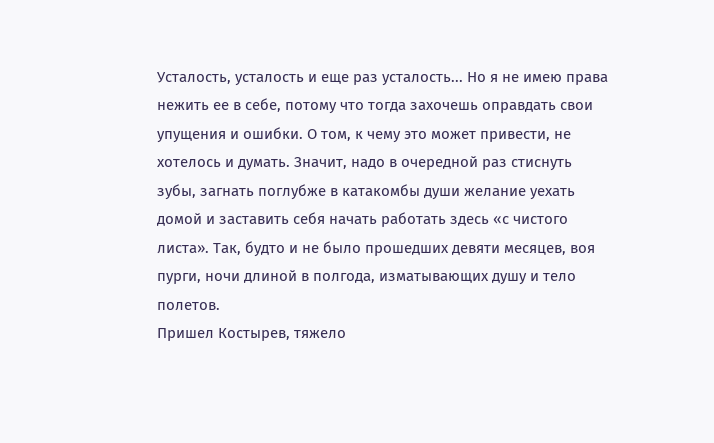Усталость, усталость и еще раз усталость... Но я не имею права нежить ее в себе, потому что тогда захочешь оправдать свои упущения и ошибки. О том, к чему это может привести, не хотелось и думать. Значит, надо в очередной раз стиснуть зубы, загнать поглубже в катакомбы души желание уехать домой и заставить себя начать работать здесь «с чистого листа». Так, будто и не было прошедших девяти месяцев, воя пурги, ночи длиной в полгода, изматывающих душу и тело полетов.
Пришел Костырев, тяжело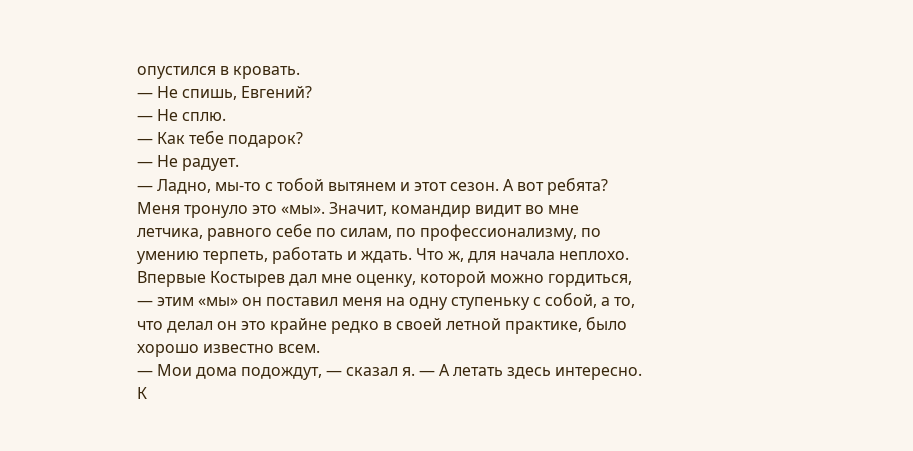опустился в кровать.
— Не спишь, Евгений?
— Не сплю.
— Как тебе подарок?
— Не радует.
— Ладно, мы-то с тобой вытянем и этот сезон. А вот ребята? Меня тронуло это «мы». Значит, командир видит во мне летчика, равного себе по силам, по профессионализму, по умению терпеть, работать и ждать. Что ж, для начала неплохо. Впервые Костырев дал мне оценку, которой можно гордиться, — этим «мы» он поставил меня на одну ступеньку с собой, а то, что делал он это крайне редко в своей летной практике, было хорошо известно всем.
— Мои дома подождут, — сказал я. — А летать здесь интересно. К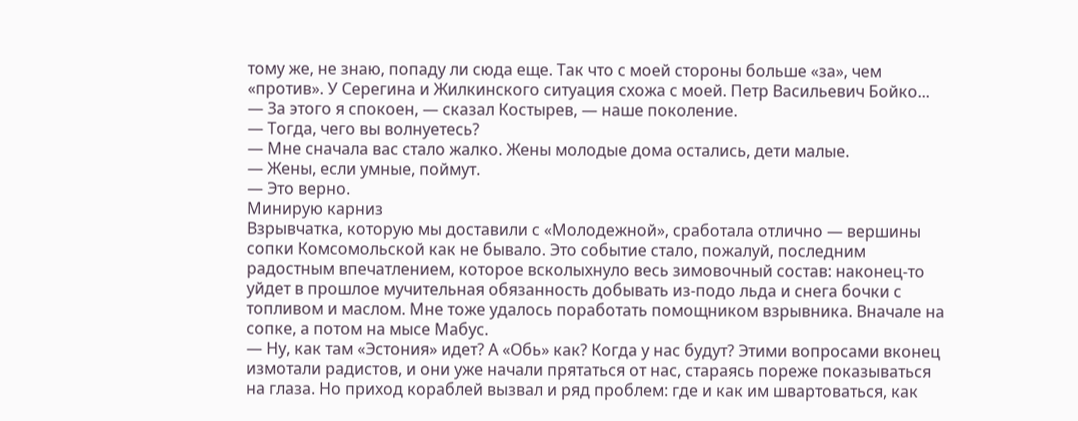тому же, не знаю, попаду ли сюда еще. Так что с моей стороны больше «за», чем «против». У Серегина и Жилкинского ситуация схожа с моей. Петр Васильевич Бойко...
— За этого я спокоен, — сказал Костырев, — наше поколение.
— Тогда, чего вы волнуетесь?
— Мне сначала вас стало жалко. Жены молодые дома остались, дети малые.
— Жены, если умные, поймут.
— Это верно.
Минирую карниз
Взрывчатка, которую мы доставили с «Молодежной», сработала отлично — вершины сопки Комсомольской как не бывало. Это событие стало, пожалуй, последним радостным впечатлением, которое всколыхнуло весь зимовочный состав: наконец-то уйдет в прошлое мучительная обязанность добывать из-подо льда и снега бочки с топливом и маслом. Мне тоже удалось поработать помощником взрывника. Вначале на сопке, а потом на мысе Мабус.
— Ну, как там «Эстония» идет? А «Обь» как? Когда у нас будут? Этими вопросами вконец измотали радистов, и они уже начали прятаться от нас, стараясь пореже показываться на глаза. Но приход кораблей вызвал и ряд проблем: где и как им швартоваться, как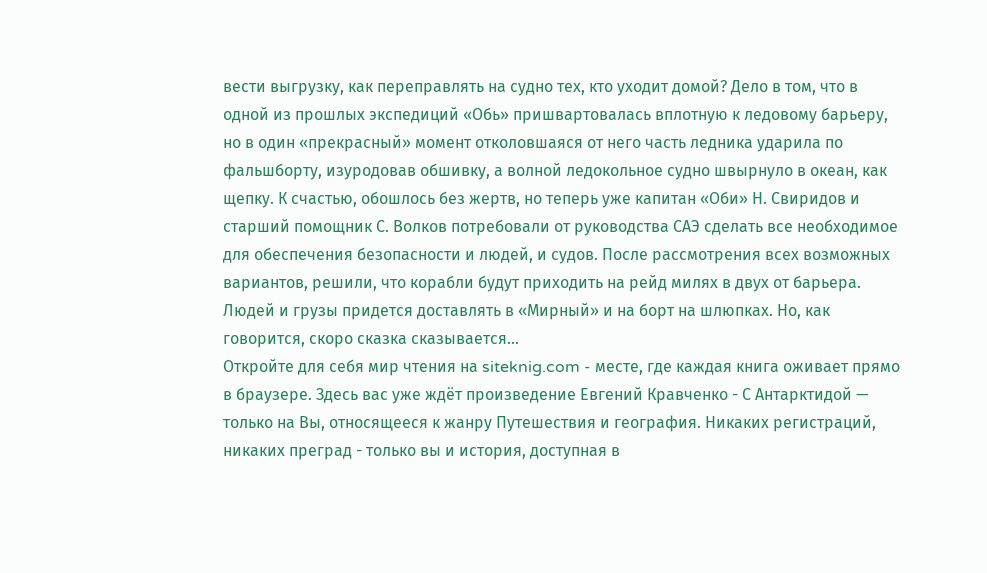вести выгрузку, как переправлять на судно тех, кто уходит домой? Дело в том, что в одной из прошлых экспедиций «Обь» пришвартовалась вплотную к ледовому барьеру, но в один «прекрасный» момент отколовшаяся от него часть ледника ударила по фальшборту, изуродовав обшивку, а волной ледокольное судно швырнуло в океан, как щепку. К счастью, обошлось без жертв, но теперь уже капитан «Оби» Н. Свиридов и старший помощник С. Волков потребовали от руководства САЭ сделать все необходимое для обеспечения безопасности и людей, и судов. После рассмотрения всех возможных вариантов, решили, что корабли будут приходить на рейд милях в двух от барьера. Людей и грузы придется доставлять в «Мирный» и на борт на шлюпках. Но, как говорится, скоро сказка сказывается...
Откройте для себя мир чтения на siteknig.com - месте, где каждая книга оживает прямо в браузере. Здесь вас уже ждёт произведение Евгений Кравченко - С Антарктидой — только на Вы, относящееся к жанру Путешествия и география. Никаких регистраций, никаких преград - только вы и история, доступная в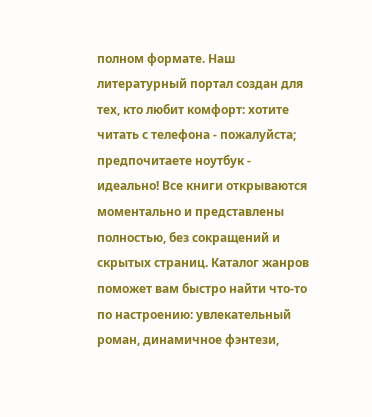полном формате. Наш литературный портал создан для тех, кто любит комфорт: хотите читать с телефона - пожалуйста; предпочитаете ноутбук - идеально! Все книги открываются моментально и представлены полностью, без сокращений и скрытых страниц. Каталог жанров поможет вам быстро найти что-то по настроению: увлекательный роман, динамичное фэнтези,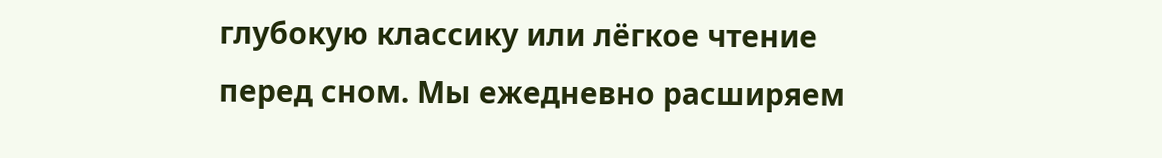глубокую классику или лёгкое чтение перед сном. Мы ежедневно расширяем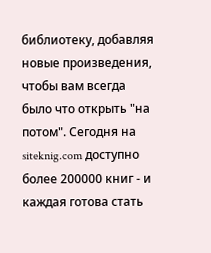библиотеку, добавляя новые произведения, чтобы вам всегда было что открыть "на потом". Сегодня на siteknig.com доступно более 200000 книг - и каждая готова стать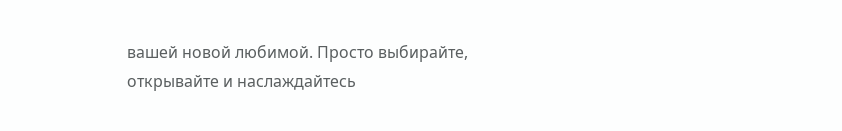вашей новой любимой. Просто выбирайте, открывайте и наслаждайтесь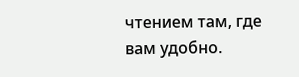чтением там, где вам удобно.